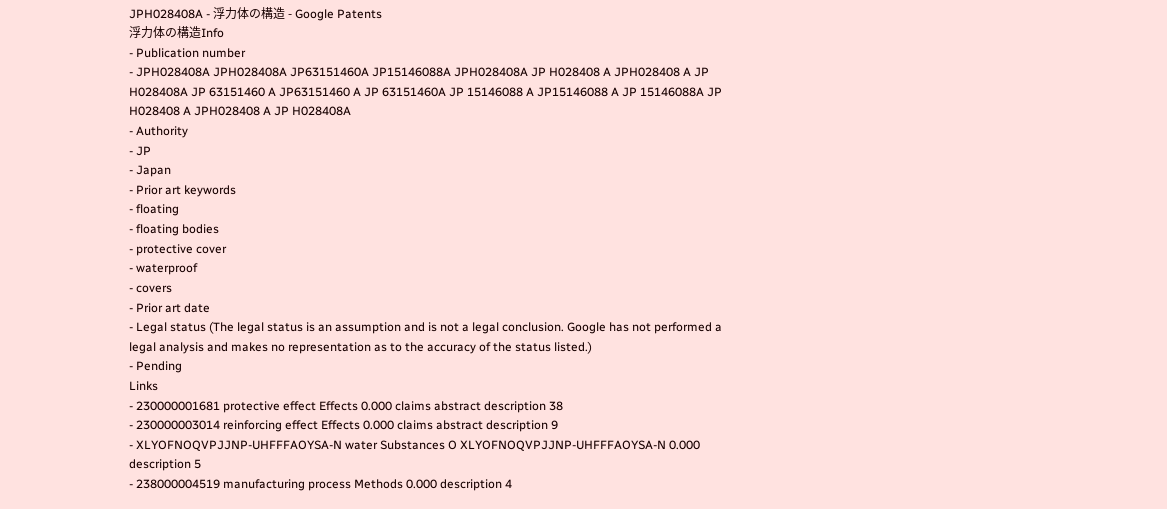JPH028408A - 浮力体の構造 - Google Patents
浮力体の構造Info
- Publication number
- JPH028408A JPH028408A JP63151460A JP15146088A JPH028408A JP H028408 A JPH028408 A JP H028408A JP 63151460 A JP63151460 A JP 63151460A JP 15146088 A JP15146088 A JP 15146088A JP H028408 A JPH028408 A JP H028408A
- Authority
- JP
- Japan
- Prior art keywords
- floating
- floating bodies
- protective cover
- waterproof
- covers
- Prior art date
- Legal status (The legal status is an assumption and is not a legal conclusion. Google has not performed a legal analysis and makes no representation as to the accuracy of the status listed.)
- Pending
Links
- 230000001681 protective effect Effects 0.000 claims abstract description 38
- 230000003014 reinforcing effect Effects 0.000 claims abstract description 9
- XLYOFNOQVPJJNP-UHFFFAOYSA-N water Substances O XLYOFNOQVPJJNP-UHFFFAOYSA-N 0.000 description 5
- 238000004519 manufacturing process Methods 0.000 description 4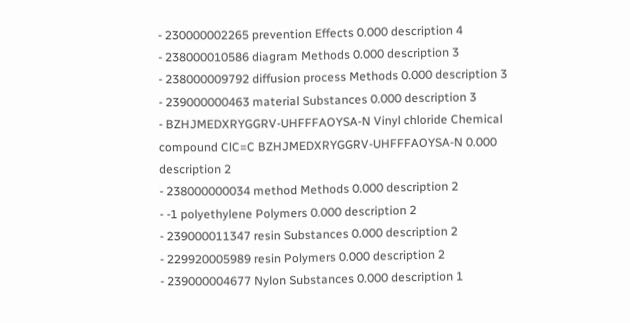- 230000002265 prevention Effects 0.000 description 4
- 238000010586 diagram Methods 0.000 description 3
- 238000009792 diffusion process Methods 0.000 description 3
- 239000000463 material Substances 0.000 description 3
- BZHJMEDXRYGGRV-UHFFFAOYSA-N Vinyl chloride Chemical compound ClC=C BZHJMEDXRYGGRV-UHFFFAOYSA-N 0.000 description 2
- 238000000034 method Methods 0.000 description 2
- -1 polyethylene Polymers 0.000 description 2
- 239000011347 resin Substances 0.000 description 2
- 229920005989 resin Polymers 0.000 description 2
- 239000004677 Nylon Substances 0.000 description 1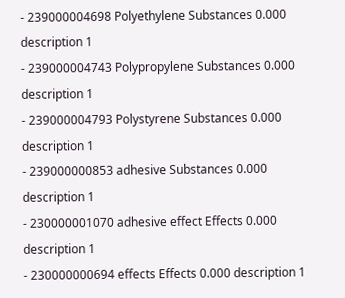- 239000004698 Polyethylene Substances 0.000 description 1
- 239000004743 Polypropylene Substances 0.000 description 1
- 239000004793 Polystyrene Substances 0.000 description 1
- 239000000853 adhesive Substances 0.000 description 1
- 230000001070 adhesive effect Effects 0.000 description 1
- 230000000694 effects Effects 0.000 description 1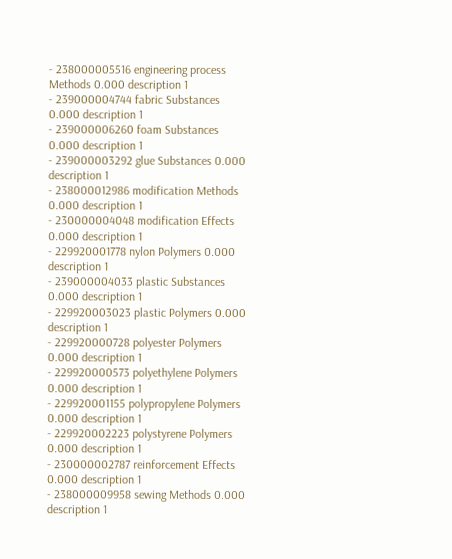- 238000005516 engineering process Methods 0.000 description 1
- 239000004744 fabric Substances 0.000 description 1
- 239000006260 foam Substances 0.000 description 1
- 239000003292 glue Substances 0.000 description 1
- 238000012986 modification Methods 0.000 description 1
- 230000004048 modification Effects 0.000 description 1
- 229920001778 nylon Polymers 0.000 description 1
- 239000004033 plastic Substances 0.000 description 1
- 229920003023 plastic Polymers 0.000 description 1
- 229920000728 polyester Polymers 0.000 description 1
- 229920000573 polyethylene Polymers 0.000 description 1
- 229920001155 polypropylene Polymers 0.000 description 1
- 229920002223 polystyrene Polymers 0.000 description 1
- 230000002787 reinforcement Effects 0.000 description 1
- 238000009958 sewing Methods 0.000 description 1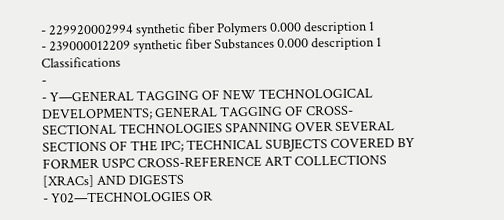- 229920002994 synthetic fiber Polymers 0.000 description 1
- 239000012209 synthetic fiber Substances 0.000 description 1
Classifications
-
- Y—GENERAL TAGGING OF NEW TECHNOLOGICAL DEVELOPMENTS; GENERAL TAGGING OF CROSS-SECTIONAL TECHNOLOGIES SPANNING OVER SEVERAL SECTIONS OF THE IPC; TECHNICAL SUBJECTS COVERED BY FORMER USPC CROSS-REFERENCE ART COLLECTIONS [XRACs] AND DIGESTS
- Y02—TECHNOLOGIES OR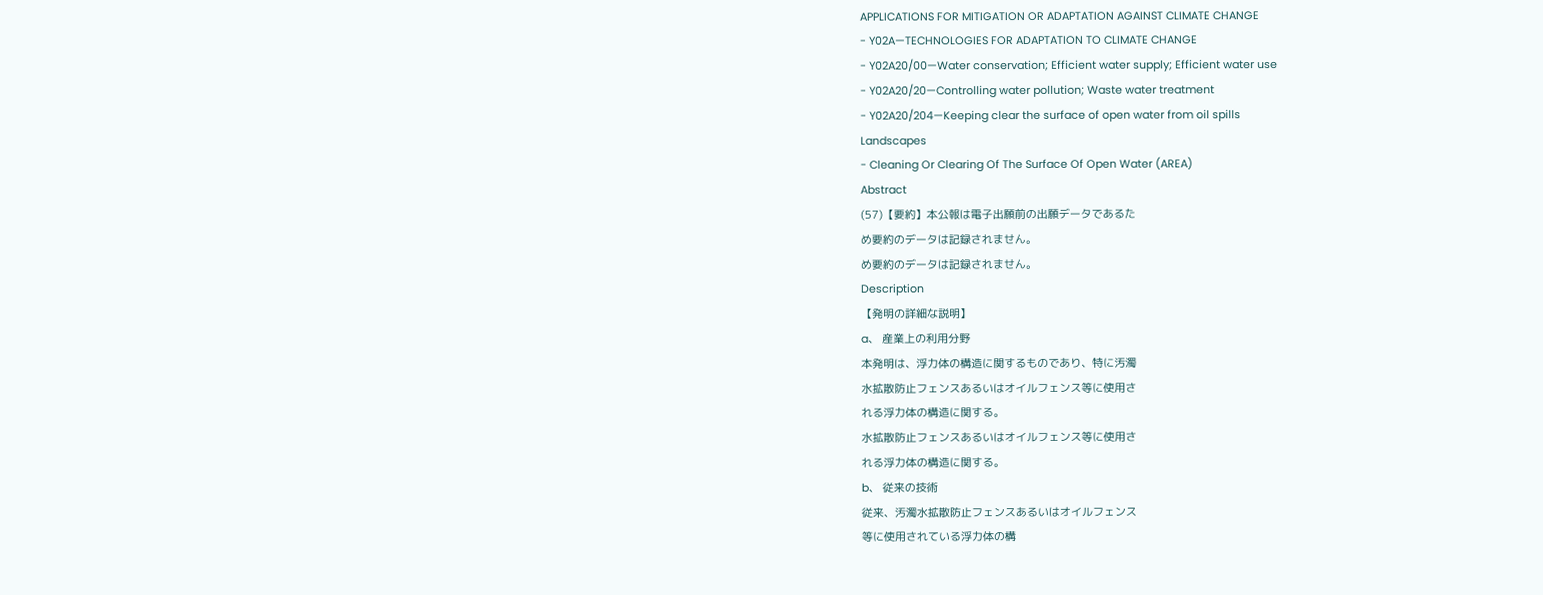APPLICATIONS FOR MITIGATION OR ADAPTATION AGAINST CLIMATE CHANGE
- Y02A—TECHNOLOGIES FOR ADAPTATION TO CLIMATE CHANGE
- Y02A20/00—Water conservation; Efficient water supply; Efficient water use
- Y02A20/20—Controlling water pollution; Waste water treatment
- Y02A20/204—Keeping clear the surface of open water from oil spills
Landscapes
- Cleaning Or Clearing Of The Surface Of Open Water (AREA)
Abstract
(57)【要約】本公報は電子出願前の出願データであるた
め要約のデータは記録されません。
め要約のデータは記録されません。
Description
【発明の詳細な説明】
a、 産業上の利用分野
本発明は、浮力体の構造に関するものであり、特に汚濁
水拡散防止フェンスあるいはオイルフェンス等に使用さ
れる浮力体の構造に関する。
水拡散防止フェンスあるいはオイルフェンス等に使用さ
れる浮力体の構造に関する。
b、 従来の技術
従来、汚濁水拡散防止フェンスあるいはオイルフェンス
等に使用されている浮力体の構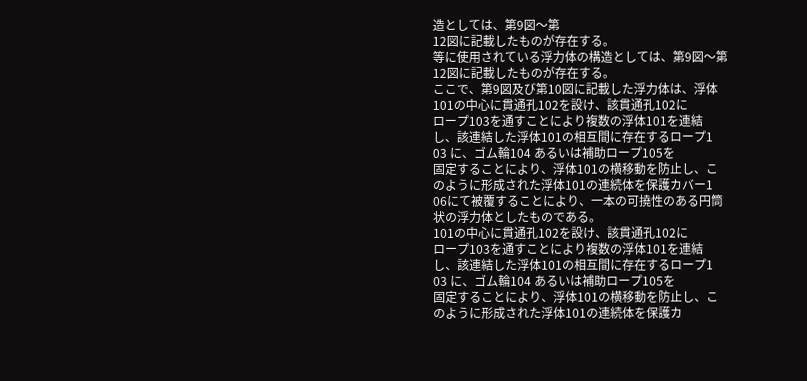造としては、第9図〜第
12図に記載したものが存在する。
等に使用されている浮力体の構造としては、第9図〜第
12図に記載したものが存在する。
ここで、第9図及び第10図に記載した浮力体は、浮体
101の中心に貫通孔102を設け、該貫通孔102に
ロープ103を通すことにより複数の浮体101を連結
し、該連結した浮体101の相互間に存在するロープ1
03 に、ゴム輪104 あるいは補助ロープ105を
固定することにより、浮体101の横移動を防止し、こ
のように形成された浮体101の連続体を保護カバー1
06にて被覆することにより、一本の可撓性のある円筒
状の浮力体としたものである。
101の中心に貫通孔102を設け、該貫通孔102に
ロープ103を通すことにより複数の浮体101を連結
し、該連結した浮体101の相互間に存在するロープ1
03 に、ゴム輪104 あるいは補助ロープ105を
固定することにより、浮体101の横移動を防止し、こ
のように形成された浮体101の連続体を保護カ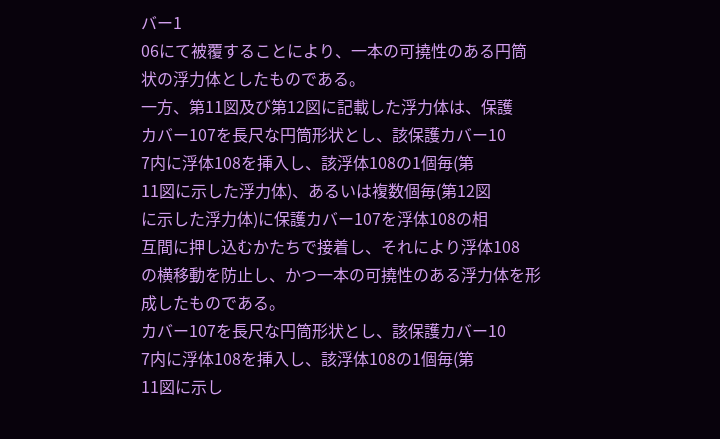バー1
06にて被覆することにより、一本の可撓性のある円筒
状の浮力体としたものである。
一方、第11図及び第12図に記載した浮力体は、保護
カバー107を長尺な円筒形状とし、該保護カバー10
7内に浮体108を挿入し、該浮体108の1個毎(第
11図に示した浮力体)、あるいは複数個毎(第12図
に示した浮力体)に保護カバー107を浮体108の相
互間に押し込むかたちで接着し、それにより浮体108
の横移動を防止し、かつ一本の可撓性のある浮力体を形
成したものである。
カバー107を長尺な円筒形状とし、該保護カバー10
7内に浮体108を挿入し、該浮体108の1個毎(第
11図に示し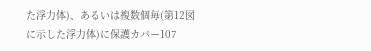た浮力体)、あるいは複数個毎(第12図
に示した浮力体)に保護カバー107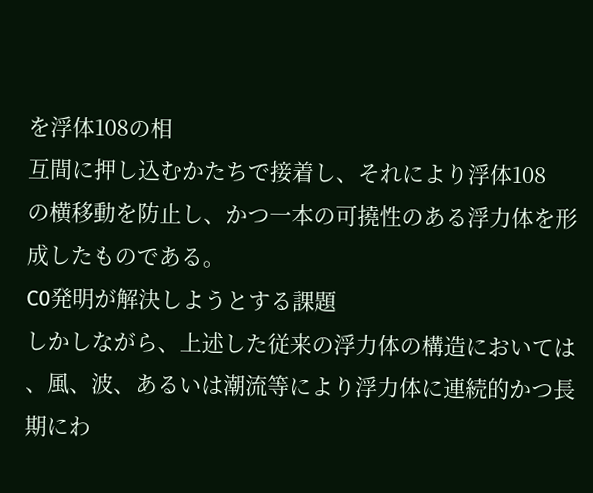を浮体108の相
互間に押し込むかたちで接着し、それにより浮体108
の横移動を防止し、かつ一本の可撓性のある浮力体を形
成したものである。
C0発明が解決しようとする課題
しかしながら、上述した従来の浮力体の構造においては
、風、波、あるいは潮流等により浮力体に連続的かつ長
期にわ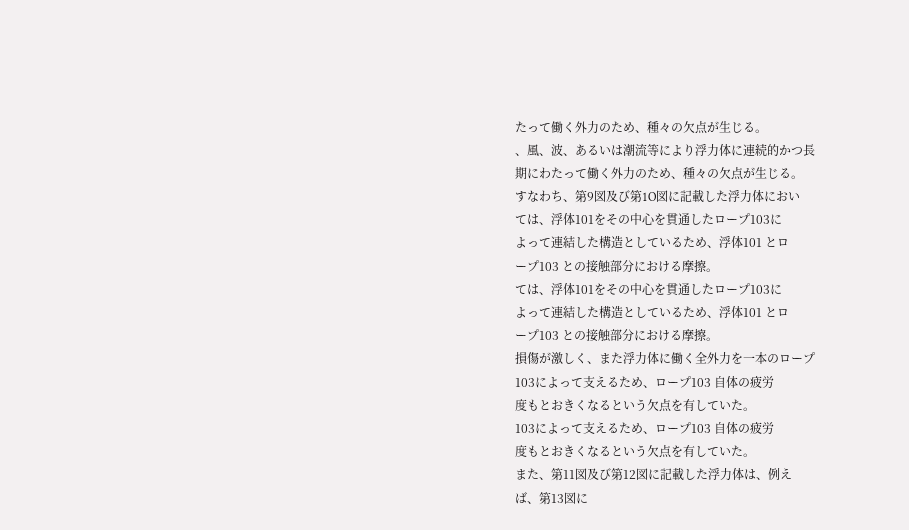たって働く外力のため、種々の欠点が生じる。
、風、波、あるいは潮流等により浮力体に連続的かつ長
期にわたって働く外力のため、種々の欠点が生じる。
すなわち、第9図及び第1O図に記載した浮力体におい
ては、浮体101をその中心を貫通したロープ103に
よって連結した構造としているため、浮体101 とロ
ープ103 との接触部分における摩擦。
ては、浮体101をその中心を貫通したロープ103に
よって連結した構造としているため、浮体101 とロ
ープ103 との接触部分における摩擦。
損傷が激しく、また浮力体に働く全外力を一本のロープ
103によって支えるため、ロープ103 自体の疲労
度もとおきくなるという欠点を有していた。
103によって支えるため、ロープ103 自体の疲労
度もとおきくなるという欠点を有していた。
また、第11図及び第12図に記載した浮力体は、例え
ば、第13図に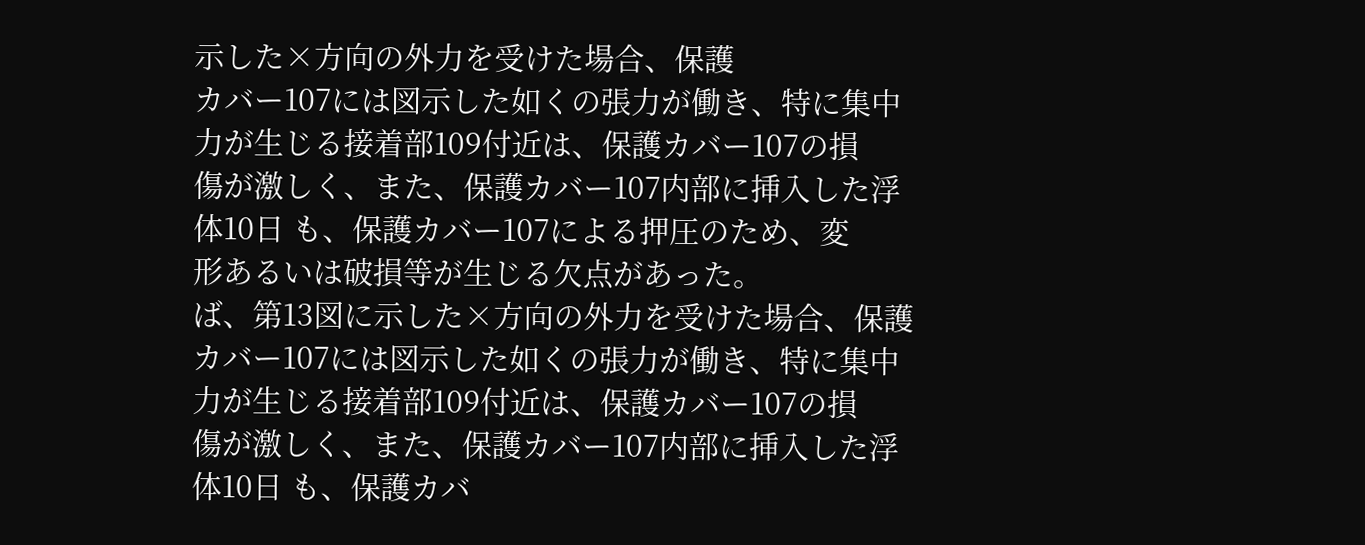示した×方向の外力を受けた場合、保護
カバー107には図示した如くの張力が働き、特に集中
力が生じる接着部109付近は、保護カバー107の損
傷が激しく、また、保護カバー107内部に挿入した浮
体10日 も、保護カバー107による押圧のため、変
形あるいは破損等が生じる欠点があった。
ば、第13図に示した×方向の外力を受けた場合、保護
カバー107には図示した如くの張力が働き、特に集中
力が生じる接着部109付近は、保護カバー107の損
傷が激しく、また、保護カバー107内部に挿入した浮
体10日 も、保護カバ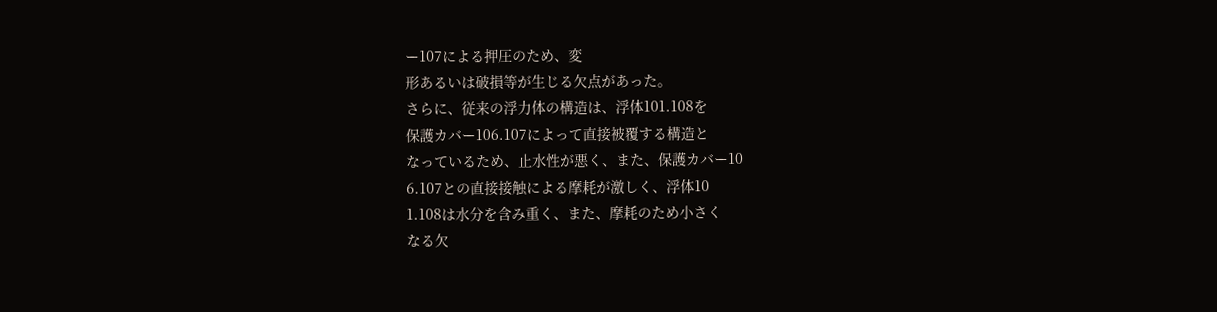ー107による押圧のため、変
形あるいは破損等が生じる欠点があった。
さらに、従来の浮力体の構造は、浮体101.108を
保護カバー106.107によって直接被覆する構造と
なっているため、止水性が悪く、また、保護カバー10
6.107との直接接触による摩耗が激しく、浮体10
1.108は水分を含み重く、また、摩耗のため小さく
なる欠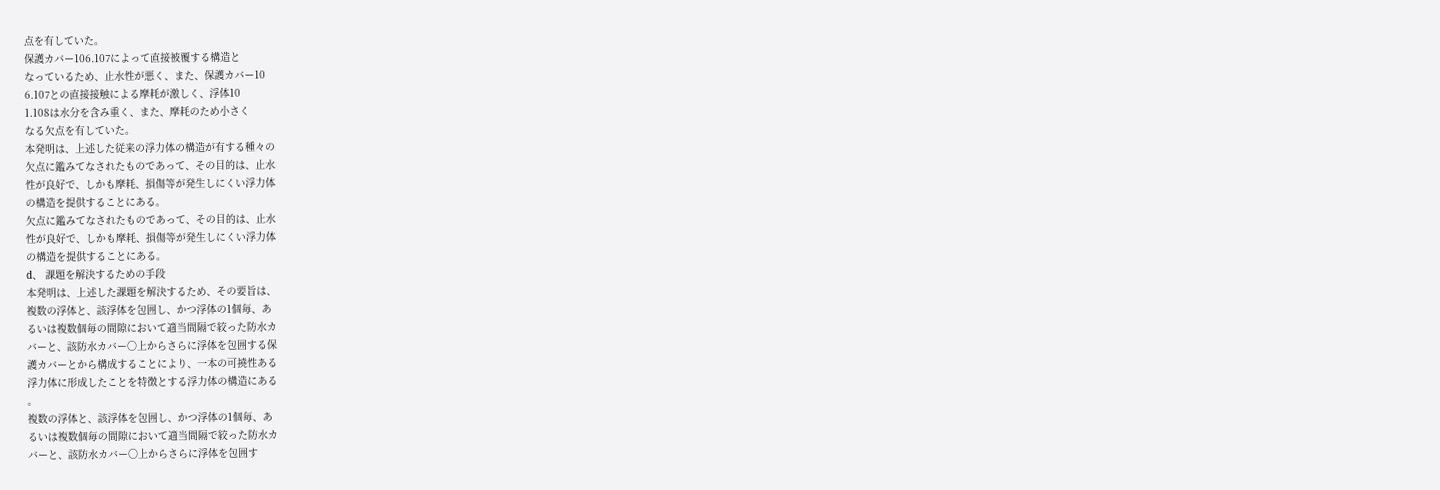点を有していた。
保護カバー106.107によって直接被覆する構造と
なっているため、止水性が悪く、また、保護カバー10
6.107との直接接触による摩耗が激しく、浮体10
1.108は水分を含み重く、また、摩耗のため小さく
なる欠点を有していた。
本発明は、上述した従来の浮力体の構造が有する種々の
欠点に鑑みてなされたものであって、その目的は、止水
性が良好で、しかも摩耗、損傷等が発生しにくい浮力体
の構造を提供することにある。
欠点に鑑みてなされたものであって、その目的は、止水
性が良好で、しかも摩耗、損傷等が発生しにくい浮力体
の構造を提供することにある。
d、 課題を解決するための手段
本発明は、上述した課題を解決するため、その要旨は、
複数の浮体と、該浮体を包囲し、かつ浮体の1個毎、あ
るいは複数個毎の間隙において適当間隔で絞った防水カ
バーと、該防水カバー〇上からさらに浮体を包囲する保
護カバーとから構成することにより、一本の可撓性ある
浮力体に形成したことを特徴とする浮力体の構造にある
。
複数の浮体と、該浮体を包囲し、かつ浮体の1個毎、あ
るいは複数個毎の間隙において適当間隔で絞った防水カ
バーと、該防水カバー〇上からさらに浮体を包囲す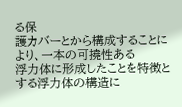る保
護カバーとから構成することにより、一本の可撓性ある
浮力体に形成したことを特徴とする浮力体の構造に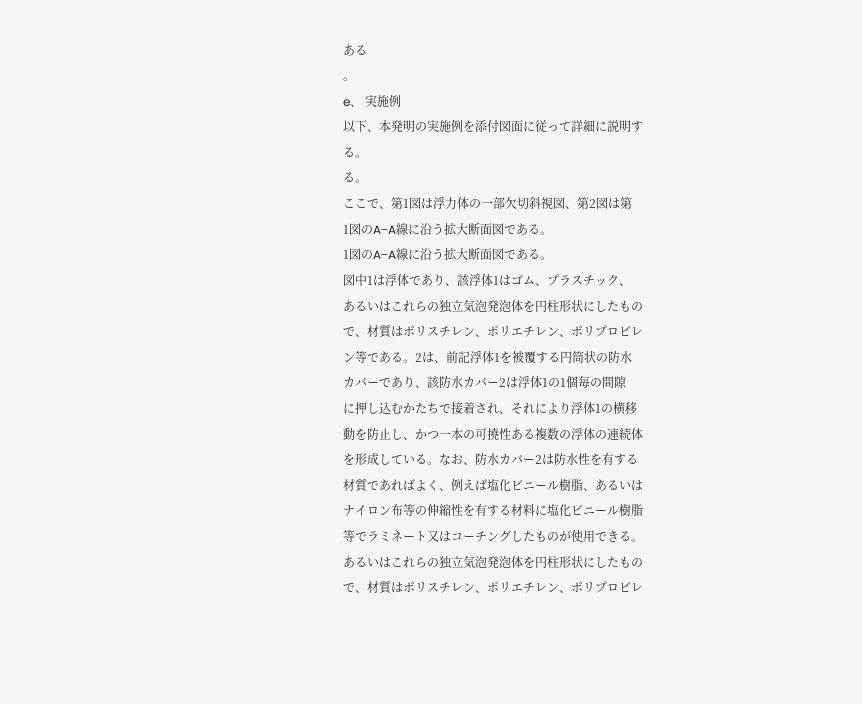ある
。
e、 実施例
以下、本発明の実施例を添付図面に従って詳細に説明す
る。
る。
ここで、第1図は浮力体の一部欠切斜視図、第2図は第
1図のA−A線に沿う拡大断面図である。
1図のA−A線に沿う拡大断面図である。
図中1は浮体であり、該浮体1はゴム、プラスチック、
あるいはこれらの独立気泡発泡体を円柱形状にしたもの
で、材質はポリスチレン、ポリエチレン、ポリプロピレ
ン等である。2は、前記浮体1を被覆する円筒状の防水
カバーであり、該防水カバー2は浮体1の1個毎の間隙
に押し込むかたちで接着され、それにより浮体1の横移
動を防止し、かつ一本の可撓性ある複数の浮体の連続体
を形成している。なお、防水カバー2は防水性を有する
材質であればよく、例えば塩化ビニール樹脂、あるいは
ナイロン布等の伸縮性を有する材料に塩化ビニール樹脂
等でラミネート又はコーチングしたものが使用できる。
あるいはこれらの独立気泡発泡体を円柱形状にしたもの
で、材質はポリスチレン、ポリエチレン、ポリプロピレ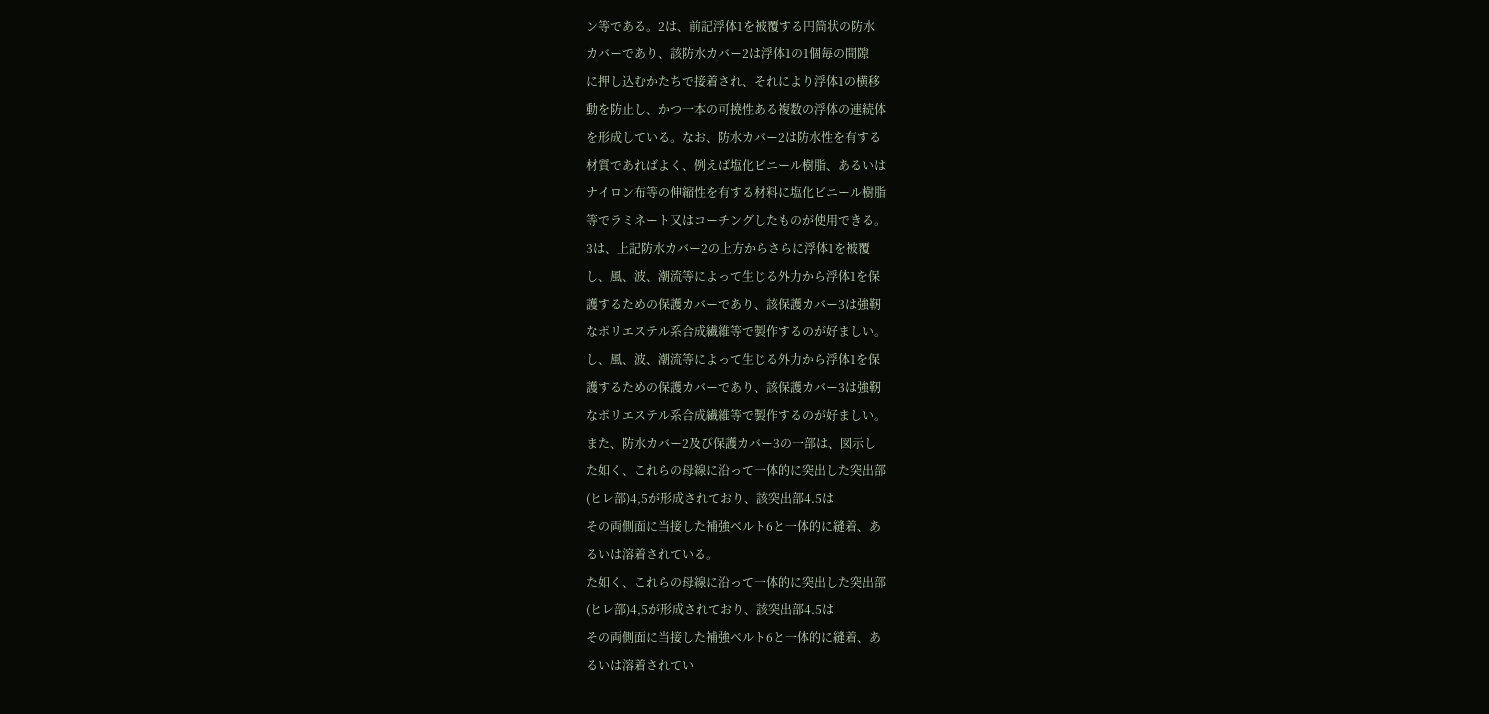ン等である。2は、前記浮体1を被覆する円筒状の防水
カバーであり、該防水カバー2は浮体1の1個毎の間隙
に押し込むかたちで接着され、それにより浮体1の横移
動を防止し、かつ一本の可撓性ある複数の浮体の連続体
を形成している。なお、防水カバー2は防水性を有する
材質であればよく、例えば塩化ビニール樹脂、あるいは
ナイロン布等の伸縮性を有する材料に塩化ビニール樹脂
等でラミネート又はコーチングしたものが使用できる。
3は、上記防水カバー2の上方からさらに浮体1を被覆
し、風、波、潮流等によって生じる外力から浮体1を保
護するための保護カバーであり、該保護カバー3は強靭
なポリエステル系合成繊維等で製作するのが好ましい。
し、風、波、潮流等によって生じる外力から浮体1を保
護するための保護カバーであり、該保護カバー3は強靭
なポリエステル系合成繊維等で製作するのが好ましい。
また、防水カバー2及び保護カバー3の一部は、図示し
た如く、これらの母線に沿って一体的に突出した突出部
(ヒレ部)4,5が形成されており、該突出部4.5は
その両側面に当接した補強ベルト6と一体的に縫着、あ
るいは溶着されている。
た如く、これらの母線に沿って一体的に突出した突出部
(ヒレ部)4,5が形成されており、該突出部4.5は
その両側面に当接した補強ベルト6と一体的に縫着、あ
るいは溶着されてい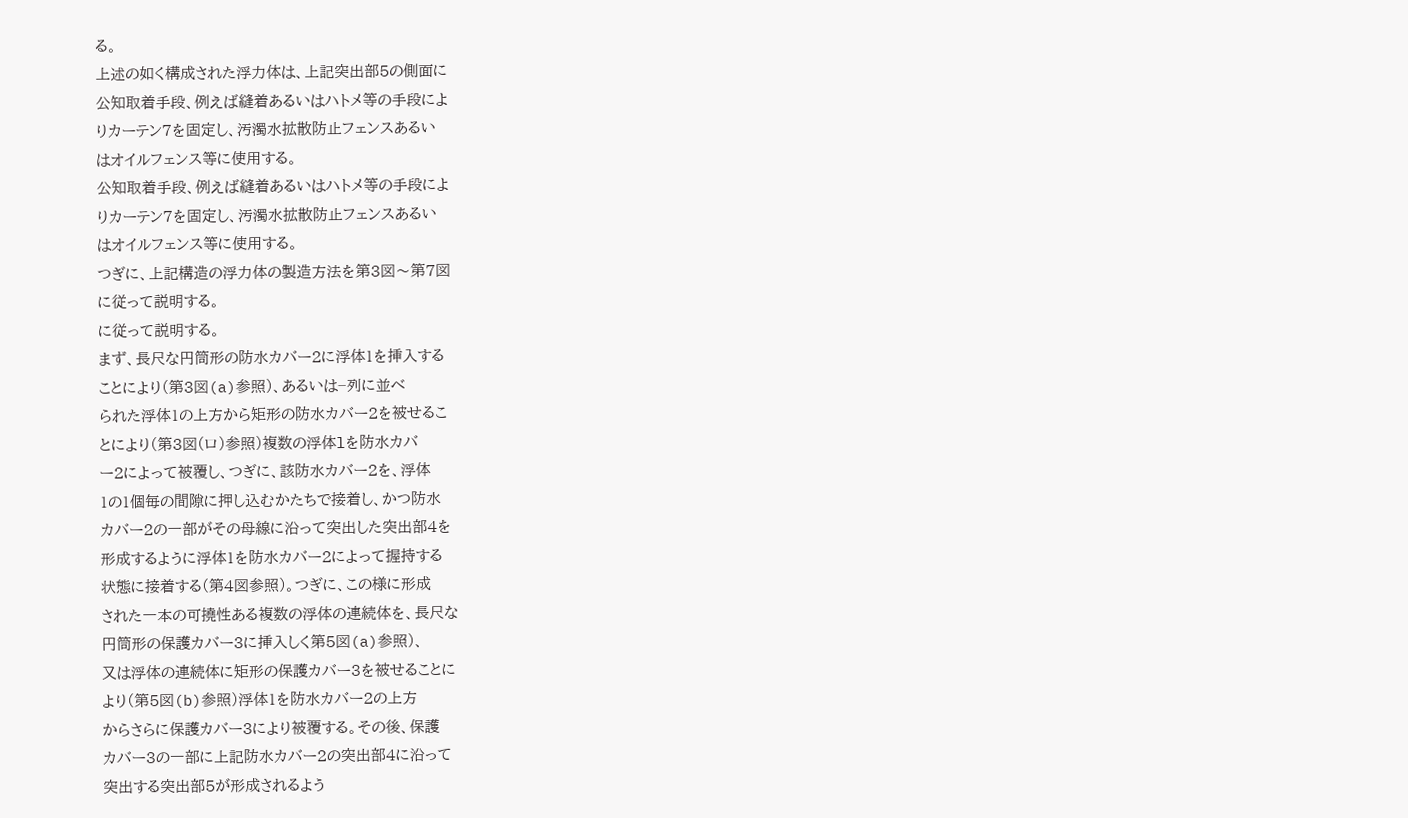る。
上述の如く構成された浮力体は、上記突出部5の側面に
公知取着手段、例えば縫着あるいはハトメ等の手段によ
りカーテン7を固定し、汚濁水拡散防止フェンスあるい
はオイルフェンス等に使用する。
公知取着手段、例えば縫着あるいはハトメ等の手段によ
りカーテン7を固定し、汚濁水拡散防止フェンスあるい
はオイルフェンス等に使用する。
つぎに、上記構造の浮力体の製造方法を第3図〜第7図
に従って説明する。
に従って説明する。
まず、長尺な円筒形の防水カバー2に浮体1を挿入する
ことにより(第3図(a)参照)、あるいは−列に並べ
られた浮体1の上方から矩形の防水カバー2を被せるこ
とにより(第3図(ロ)参照)複数の浮体lを防水カバ
ー2によって被覆し、つぎに、該防水カバー2を、浮体
1の1個毎の間隙に押し込むかたちで接着し、かつ防水
カバー2の一部がその母線に沿って突出した突出部4を
形成するように浮体1を防水カバー2によって握持する
状態に接着する(第4図参照)。つぎに、この様に形成
された一本の可撓性ある複数の浮体の連続体を、長尺な
円筒形の保護カバー3に挿入しく第5図(a)参照)、
又は浮体の連続体に矩形の保護カバー3を被せることに
より(第5図(b)参照)浮体1を防水カバー2の上方
からさらに保護カバー3により被覆する。その後、保護
カバー3の一部に上記防水カバー2の突出部4に沿って
突出する突出部5が形成されるよう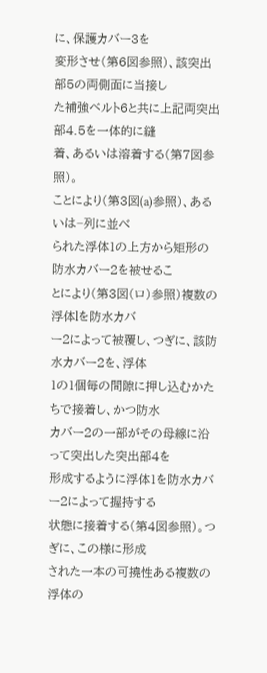に、保護カバー3を
変形させ(第6図参照)、該突出部5の両側面に当接し
た補強ベルト6と共に上記両突出部4.5を一体的に縫
着、あるいは溶着する(第7図参照)。
ことにより(第3図(a)参照)、あるいは−列に並べ
られた浮体1の上方から矩形の防水カバー2を被せるこ
とにより(第3図(ロ)参照)複数の浮体lを防水カバ
ー2によって被覆し、つぎに、該防水カバー2を、浮体
1の1個毎の間隙に押し込むかたちで接着し、かつ防水
カバー2の一部がその母線に沿って突出した突出部4を
形成するように浮体1を防水カバー2によって握持する
状態に接着する(第4図参照)。つぎに、この様に形成
された一本の可撓性ある複数の浮体の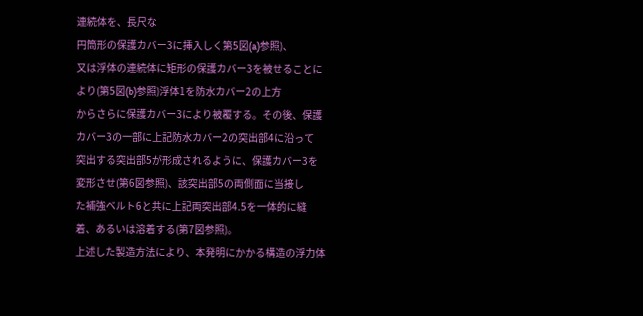連続体を、長尺な
円筒形の保護カバー3に挿入しく第5図(a)参照)、
又は浮体の連続体に矩形の保護カバー3を被せることに
より(第5図(b)参照)浮体1を防水カバー2の上方
からさらに保護カバー3により被覆する。その後、保護
カバー3の一部に上記防水カバー2の突出部4に沿って
突出する突出部5が形成されるように、保護カバー3を
変形させ(第6図参照)、該突出部5の両側面に当接し
た補強ベルト6と共に上記両突出部4.5を一体的に縫
着、あるいは溶着する(第7図参照)。
上述した製造方法により、本発明にかかる構造の浮力体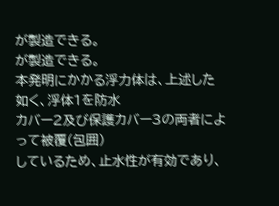が製造できる。
が製造できる。
本発明にかかる浮力体は、上述した如く、浮体1を防水
カバー2及び保護カバー3の両者によって被覆(包囲)
しているため、止水性が有効であり、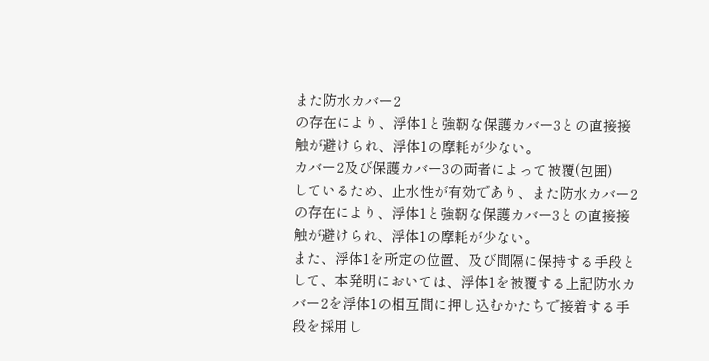また防水カバー2
の存在により、浮体1と強靭な保護カバー3との直接接
触が避けられ、浮体1の摩耗が少ない。
カバー2及び保護カバー3の両者によって被覆(包囲)
しているため、止水性が有効であり、また防水カバー2
の存在により、浮体1と強靭な保護カバー3との直接接
触が避けられ、浮体1の摩耗が少ない。
また、浮体1を所定の位置、及び間隔に保持する手段と
して、本発明においては、浮体1を被覆する上記防水カ
バー2を浮体1の相互間に押し込むかたちで接着する手
段を採用し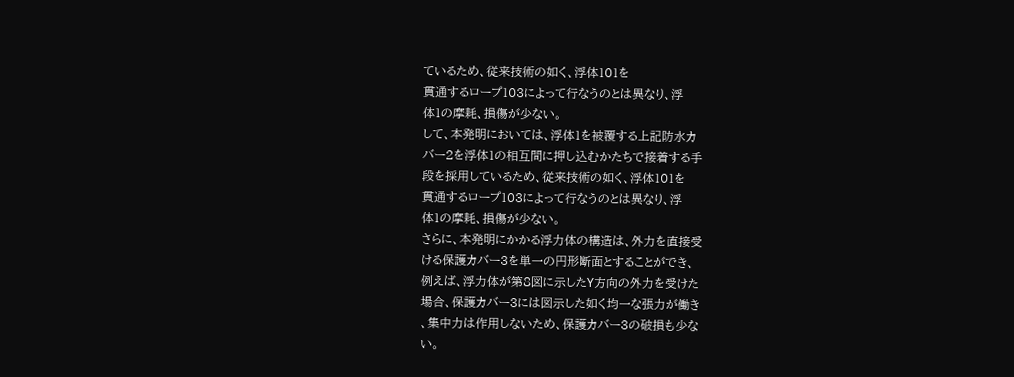ているため、従来技術の如く、浮体101を
貫通するロープ103によって行なうのとは異なり、浮
体1の摩耗、損傷が少ない。
して、本発明においては、浮体1を被覆する上記防水カ
バー2を浮体1の相互間に押し込むかたちで接着する手
段を採用しているため、従来技術の如く、浮体101を
貫通するロープ103によって行なうのとは異なり、浮
体1の摩耗、損傷が少ない。
さらに、本発明にかかる浮力体の構造は、外力を直接受
ける保護カバー3を単一の円形断面とすることができ、
例えば、浮力体が第8図に示したY方向の外力を受けた
場合、保護カバー3には図示した如く均一な張力が働き
、集中力は作用しないため、保護カバー3の破損も少な
い。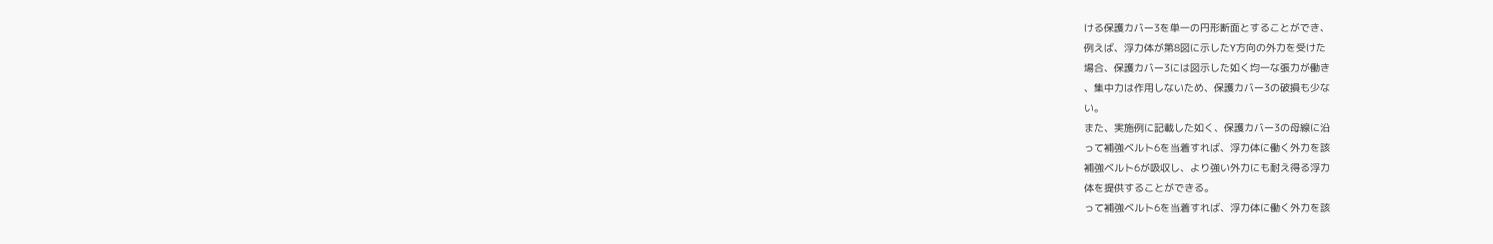ける保護カバー3を単一の円形断面とすることができ、
例えば、浮力体が第8図に示したY方向の外力を受けた
場合、保護カバー3には図示した如く均一な張力が働き
、集中力は作用しないため、保護カバー3の破損も少な
い。
また、実施例に記載した如く、保護カバー3の母線に沿
って補強ベルト6を当着すれば、浮力体に働く外力を該
補強ベルト6が吸収し、より強い外力にも耐え得る浮力
体を提供することができる。
って補強ベルト6を当着すれば、浮力体に働く外力を該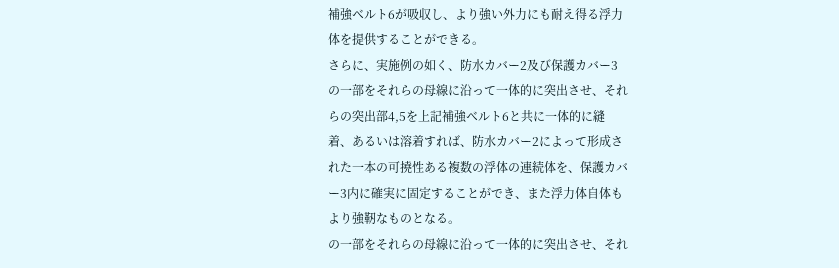補強ベルト6が吸収し、より強い外力にも耐え得る浮力
体を提供することができる。
さらに、実施例の如く、防水カバー2及び保護カバー3
の一部をそれらの母線に沿って一体的に突出させ、それ
らの突出部4,5を上記補強ベルト6と共に一体的に縫
着、あるいは溶着すれば、防水カバー2によって形成さ
れた一本の可撓性ある複数の浮体の連続体を、保護カバ
ー3内に確実に固定することができ、また浮力体自体も
より強靭なものとなる。
の一部をそれらの母線に沿って一体的に突出させ、それ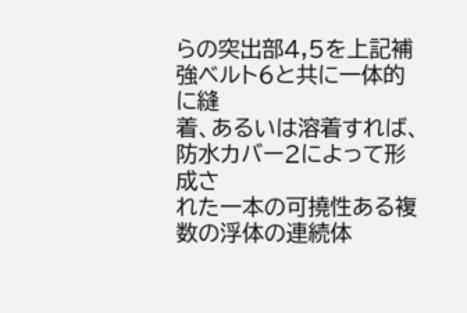らの突出部4,5を上記補強ベルト6と共に一体的に縫
着、あるいは溶着すれば、防水カバー2によって形成さ
れた一本の可撓性ある複数の浮体の連続体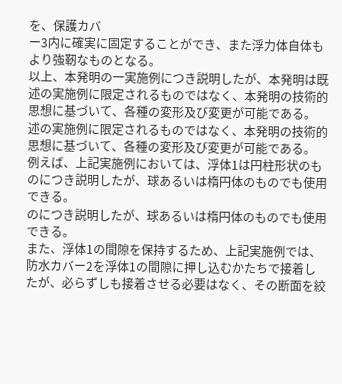を、保護カバ
ー3内に確実に固定することができ、また浮力体自体も
より強靭なものとなる。
以上、本発明の一実施例につき説明したが、本発明は既
述の実施例に限定されるものではなく、本発明の技術的
思想に基づいて、各種の変形及び変更が可能である。
述の実施例に限定されるものではなく、本発明の技術的
思想に基づいて、各種の変形及び変更が可能である。
例えば、上記実施例においては、浮体1は円柱形状のも
のにつき説明したが、球あるいは楕円体のものでも使用
できる。
のにつき説明したが、球あるいは楕円体のものでも使用
できる。
また、浮体1の間隙を保持するため、上記実施例では、
防水カバー2を浮体1の間隙に押し込むかたちで接着し
たが、必らずしも接着させる必要はなく、その断面を絞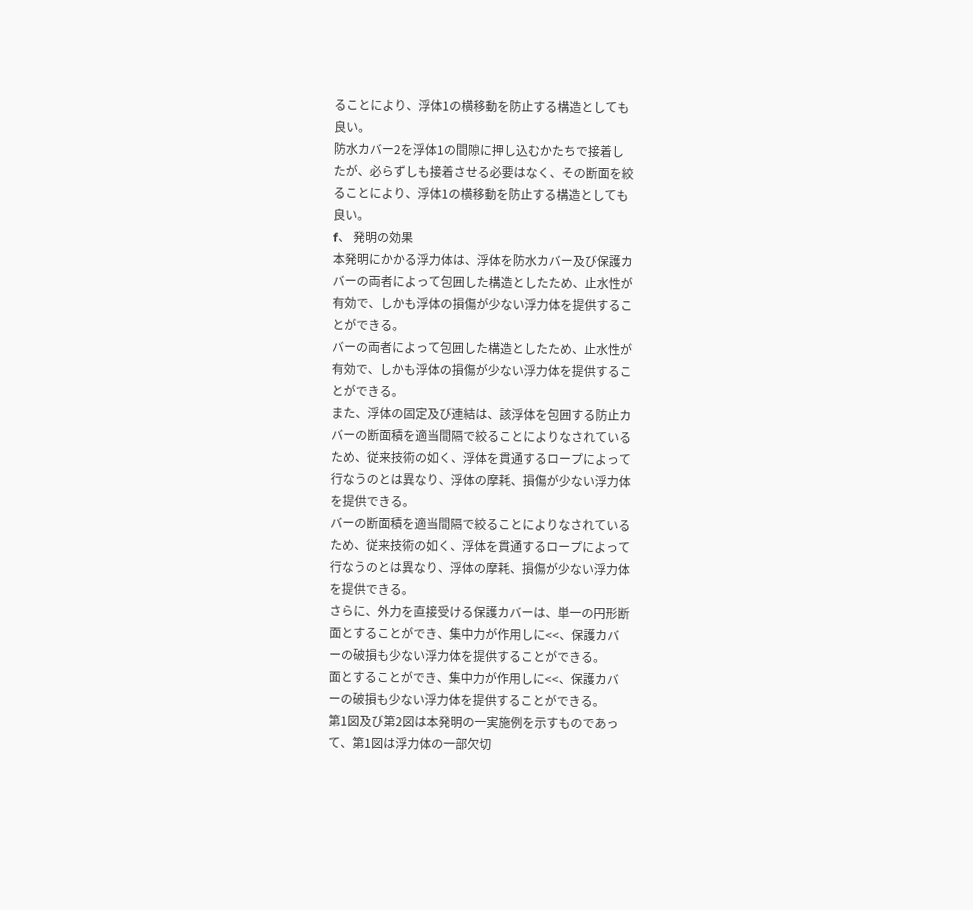ることにより、浮体1の横移動を防止する構造としても
良い。
防水カバー2を浮体1の間隙に押し込むかたちで接着し
たが、必らずしも接着させる必要はなく、その断面を絞
ることにより、浮体1の横移動を防止する構造としても
良い。
f、 発明の効果
本発明にかかる浮力体は、浮体を防水カバー及び保護カ
バーの両者によって包囲した構造としたため、止水性が
有効で、しかも浮体の損傷が少ない浮力体を提供するこ
とができる。
バーの両者によって包囲した構造としたため、止水性が
有効で、しかも浮体の損傷が少ない浮力体を提供するこ
とができる。
また、浮体の固定及び連結は、該浮体を包囲する防止カ
バーの断面積を適当間隔で絞ることによりなされている
ため、従来技術の如く、浮体を貫通するロープによって
行なうのとは異なり、浮体の摩耗、損傷が少ない浮力体
を提供できる。
バーの断面積を適当間隔で絞ることによりなされている
ため、従来技術の如く、浮体を貫通するロープによって
行なうのとは異なり、浮体の摩耗、損傷が少ない浮力体
を提供できる。
さらに、外力を直接受ける保護カバーは、単一の円形断
面とすることができ、集中力が作用しに<<、保護カバ
ーの破損も少ない浮力体を提供することができる。
面とすることができ、集中力が作用しに<<、保護カバ
ーの破損も少ない浮力体を提供することができる。
第1図及び第2図は本発明の一実施例を示すものであっ
て、第1図は浮力体の一部欠切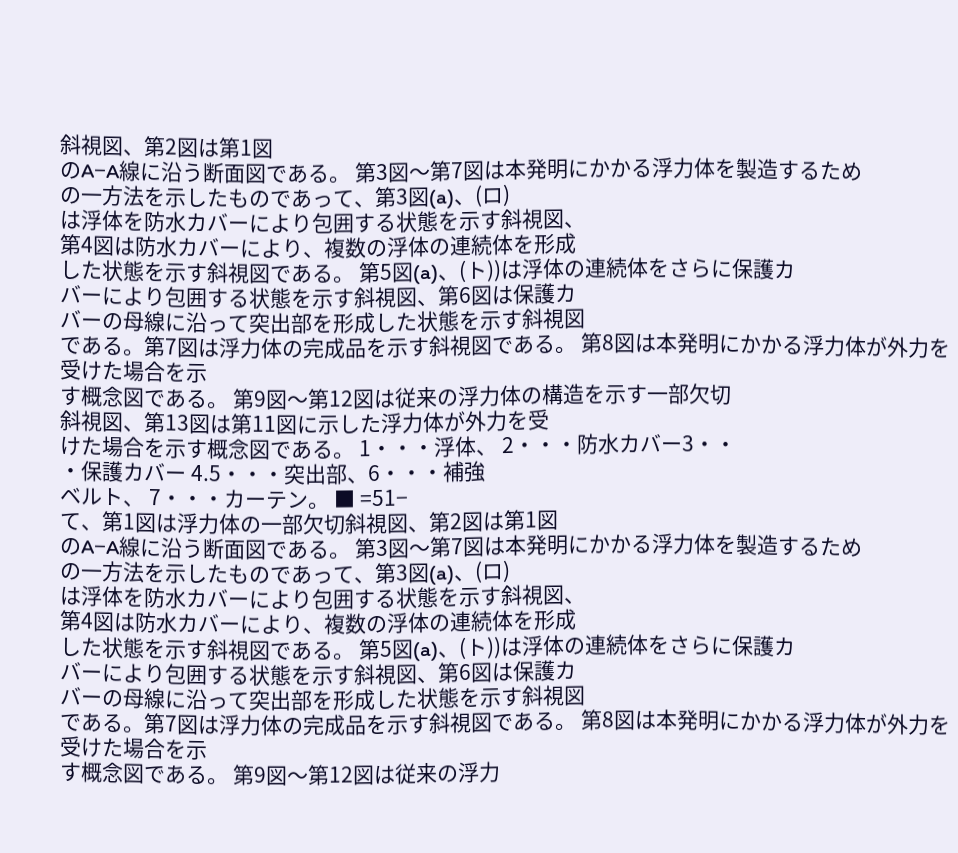斜視図、第2図は第1図
のA−A線に沿う断面図である。 第3図〜第7図は本発明にかかる浮力体を製造するため
の一方法を示したものであって、第3図(a)、(ロ)
は浮体を防水カバーにより包囲する状態を示す斜視図、
第4図は防水カバーにより、複数の浮体の連続体を形成
した状態を示す斜視図である。 第5図(a)、(ト))は浮体の連続体をさらに保護カ
バーにより包囲する状態を示す斜視図、第6図は保護カ
バーの母線に沿って突出部を形成した状態を示す斜視図
である。第7図は浮力体の完成品を示す斜視図である。 第8図は本発明にかかる浮力体が外力を受けた場合を示
す概念図である。 第9図〜第12図は従来の浮力体の構造を示す一部欠切
斜視図、第13図は第11図に示した浮力体が外力を受
けた場合を示す概念図である。 1・・・浮体、 2・・・防水カバー3・・
・保護カバー 4.5・・・突出部、6・・・補強
ベルト、 7・・・カーテン。 ■ =51−
て、第1図は浮力体の一部欠切斜視図、第2図は第1図
のA−A線に沿う断面図である。 第3図〜第7図は本発明にかかる浮力体を製造するため
の一方法を示したものであって、第3図(a)、(ロ)
は浮体を防水カバーにより包囲する状態を示す斜視図、
第4図は防水カバーにより、複数の浮体の連続体を形成
した状態を示す斜視図である。 第5図(a)、(ト))は浮体の連続体をさらに保護カ
バーにより包囲する状態を示す斜視図、第6図は保護カ
バーの母線に沿って突出部を形成した状態を示す斜視図
である。第7図は浮力体の完成品を示す斜視図である。 第8図は本発明にかかる浮力体が外力を受けた場合を示
す概念図である。 第9図〜第12図は従来の浮力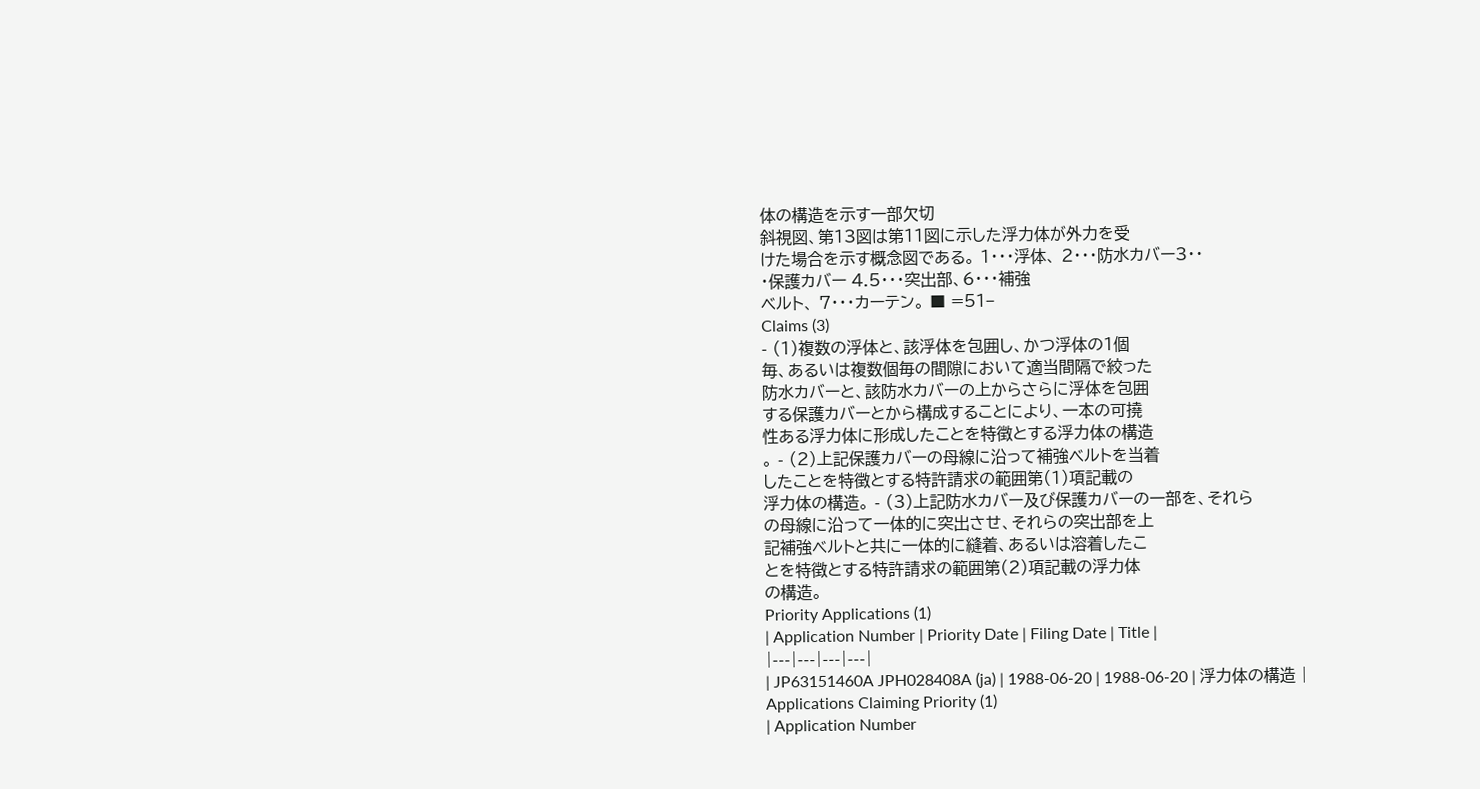体の構造を示す一部欠切
斜視図、第13図は第11図に示した浮力体が外力を受
けた場合を示す概念図である。 1・・・浮体、 2・・・防水カバー3・・
・保護カバー 4.5・・・突出部、6・・・補強
ベルト、 7・・・カーテン。 ■ =51−
Claims (3)
- (1)複数の浮体と、該浮体を包囲し、かつ浮体の1個
毎、あるいは複数個毎の間隙において適当間隔で絞った
防水カバーと、該防水カバーの上からさらに浮体を包囲
する保護カバーとから構成することにより、一本の可撓
性ある浮力体に形成したことを特徴とする浮力体の構造
。 - (2)上記保護カバーの母線に沿って補強ベルトを当着
したことを特徴とする特許請求の範囲第(1)項記載の
浮力体の構造。 - (3)上記防水カバー及び保護カバーの一部を、それら
の母線に沿って一体的に突出させ、それらの突出部を上
記補強ベルトと共に一体的に縫着、あるいは溶着したこ
とを特徴とする特許請求の範囲第(2)項記載の浮力体
の構造。
Priority Applications (1)
| Application Number | Priority Date | Filing Date | Title |
|---|---|---|---|
| JP63151460A JPH028408A (ja) | 1988-06-20 | 1988-06-20 | 浮力体の構造 |
Applications Claiming Priority (1)
| Application Number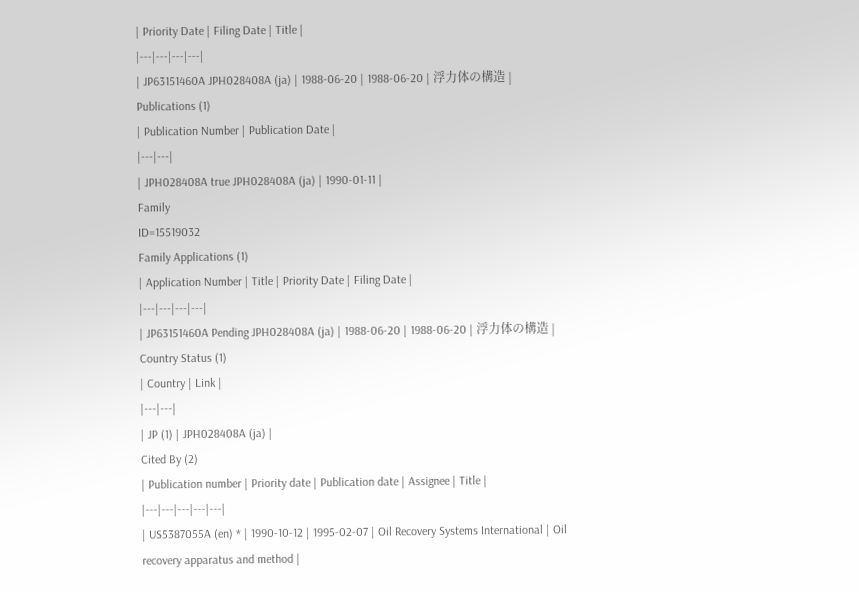| Priority Date | Filing Date | Title |
|---|---|---|---|
| JP63151460A JPH028408A (ja) | 1988-06-20 | 1988-06-20 | 浮力体の構造 |
Publications (1)
| Publication Number | Publication Date |
|---|---|
| JPH028408A true JPH028408A (ja) | 1990-01-11 |
Family
ID=15519032
Family Applications (1)
| Application Number | Title | Priority Date | Filing Date |
|---|---|---|---|
| JP63151460A Pending JPH028408A (ja) | 1988-06-20 | 1988-06-20 | 浮力体の構造 |
Country Status (1)
| Country | Link |
|---|---|
| JP (1) | JPH028408A (ja) |
Cited By (2)
| Publication number | Priority date | Publication date | Assignee | Title |
|---|---|---|---|---|
| US5387055A (en) * | 1990-10-12 | 1995-02-07 | Oil Recovery Systems International | Oil recovery apparatus and method |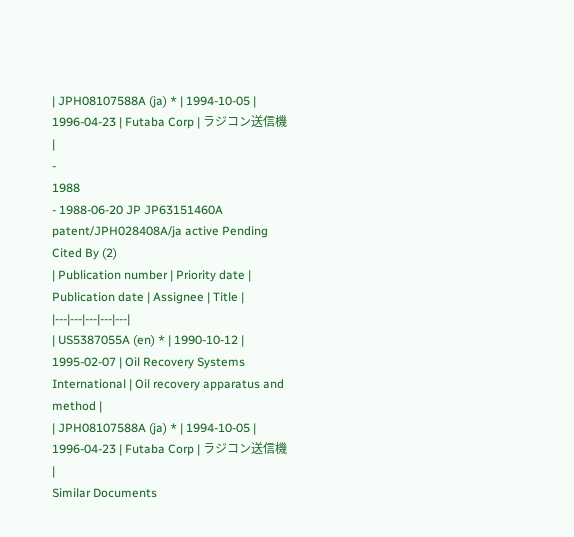| JPH08107588A (ja) * | 1994-10-05 | 1996-04-23 | Futaba Corp | ラジコン送信機 |
-
1988
- 1988-06-20 JP JP63151460A patent/JPH028408A/ja active Pending
Cited By (2)
| Publication number | Priority date | Publication date | Assignee | Title |
|---|---|---|---|---|
| US5387055A (en) * | 1990-10-12 | 1995-02-07 | Oil Recovery Systems International | Oil recovery apparatus and method |
| JPH08107588A (ja) * | 1994-10-05 | 1996-04-23 | Futaba Corp | ラジコン送信機 |
Similar Documents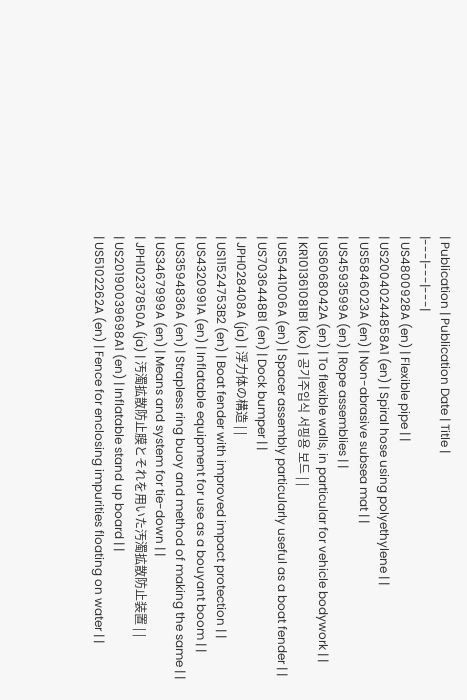| Publication | Publication Date | Title |
|---|---|---|
| US4800928A (en) | Flexible pipe | |
| US20040244858A1 (en) | Spiral hose using polyethylene | |
| US5846023A (en) | Non-abrasive subsea mat | |
| US4593599A (en) | Rope assemblies | |
| US6068042A (en) | To flexible walls, in particular for vehicle bodywork | |
| KR101361081B1 (ko) | 공기주입식 서핑용 보드 | |
| US5441006A (en) | Spacer assembly particularly useful as a boat fender | |
| US7036448B1 (en) | Dock bumper | |
| JPH028408A (ja) | 浮力体の構造 | |
| US11524753B2 (en) | Boat fender with improved impact protection | |
| US4320991A (en) | Inflatable equipment for use as a bouyant boom | |
| US3594836A (en) | Strapless ring buoy and method of making the same | |
| US3467999A (en) | Means and system for tie-down | |
| JPH10237850A (ja) | 汚濁拡散防止膜とそれを用いた汚濁拡散防止装置 | |
| US20190039698A1 (en) | Inflatable stand up board | |
| US5102262A (en) | Fence for enclosing impurities floating on water | |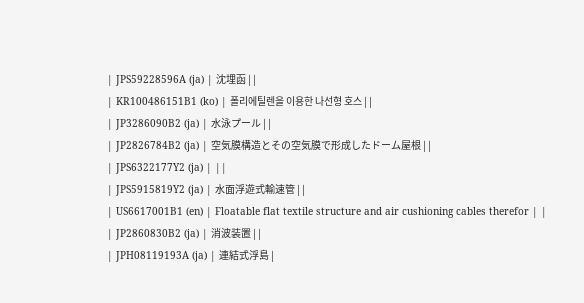| JPS59228596A (ja) | 沈埋函 | |
| KR100486151B1 (ko) | 폴리에틸렌을 이용한 나선형 호스 | |
| JP3286090B2 (ja) | 水泳プール | |
| JP2826784B2 (ja) | 空気膜構造とその空気膜で形成したドーム屋根 | |
| JPS6322177Y2 (ja) | ||
| JPS5915819Y2 (ja) | 水面浮遊式輸速管 | |
| US6617001B1 (en) | Floatable flat textile structure and air cushioning cables therefor | |
| JP2860830B2 (ja) | 消波装置 | |
| JPH08119193A (ja) | 連結式浮島 |